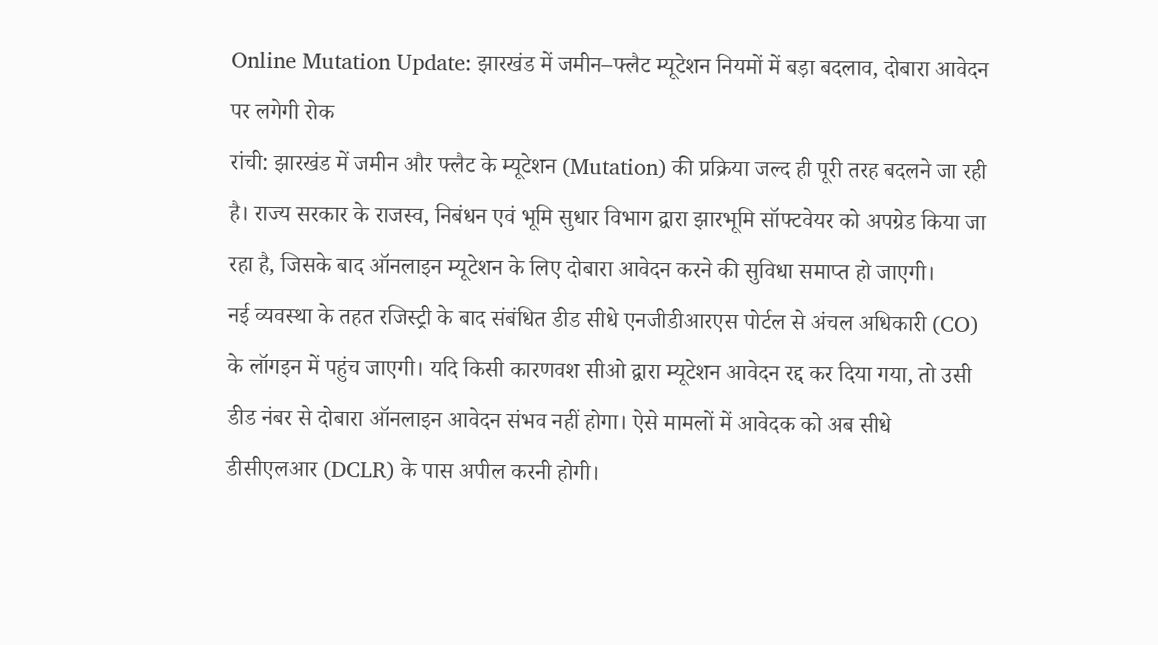Online Mutation Update: झारखंड में जमीन–फ्लैट म्यूटेशन नियमों में बड़ा बदलाव, दोबारा आवेदन पर लगेगी रोक
रांची: झारखंड में जमीन और फ्लैट के म्यूटेशन (Mutation) की प्रक्रिया जल्द ही पूरी तरह बदलने जा रही है। राज्य सरकार के राजस्व, निबंधन एवं भूमि सुधार विभाग द्वारा झारभूमि सॉफ्टवेयर को अपग्रेड किया जा रहा है, जिसके बाद ऑनलाइन म्यूटेशन के लिए दोबारा आवेदन करने की सुविधा समाप्त हो जाएगी।
नई व्यवस्था के तहत रजिस्ट्री के बाद संबंधित डीड सीधे एनजीडीआरएस पोर्टल से अंचल अधिकारी (CO) के लॉगइन में पहुंच जाएगी। यदि किसी कारणवश सीओ द्वारा म्यूटेशन आवेदन रद्द कर दिया गया, तो उसी डीड नंबर से दोबारा ऑनलाइन आवेदन संभव नहीं होगा। ऐसे मामलों में आवेदक को अब सीधे डीसीएलआर (DCLR) के पास अपील करनी होगी।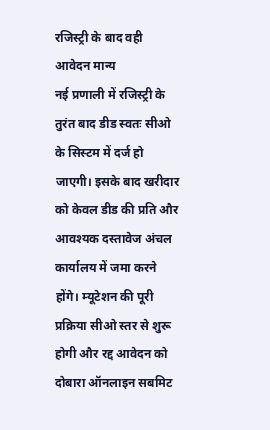रजिस्ट्री के बाद वही आवेदन मान्य
नई प्रणाली में रजिस्ट्री के तुरंत बाद डीड स्वतः सीओ के सिस्टम में दर्ज हो जाएगी। इसके बाद खरीदार को केवल डीड की प्रति और आवश्यक दस्तावेज अंचल कार्यालय में जमा करने होंगे। म्यूटेशन की पूरी प्रक्रिया सीओ स्तर से शुरू होगी और रद्द आवेदन को दोबारा ऑनलाइन सबमिट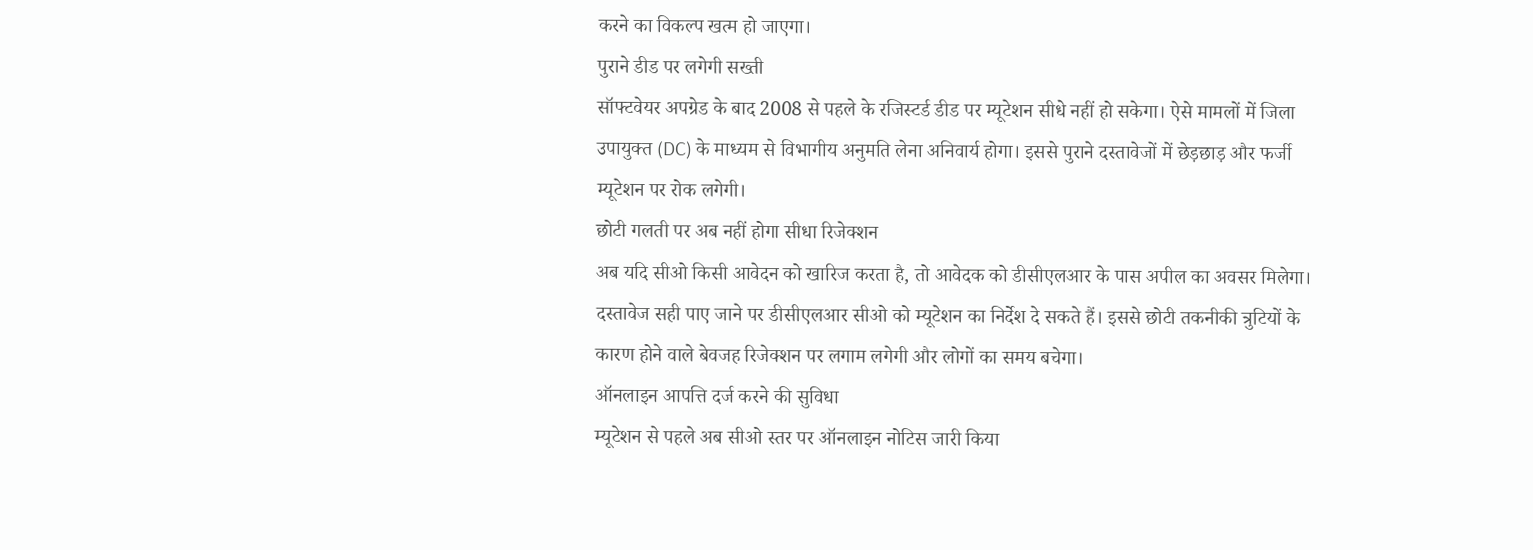करने का विकल्प खत्म हो जाएगा।
पुराने डीड पर लगेगी सख्ती
सॉफ्टवेयर अपग्रेड के बाद 2008 से पहले के रजिस्टर्ड डीड पर म्यूटेशन सीधे नहीं हो सकेगा। ऐसे मामलों में जिला उपायुक्त (DC) के माध्यम से विभागीय अनुमति लेना अनिवार्य होगा। इससे पुराने दस्तावेजों में छेड़छाड़ और फर्जी म्यूटेशन पर रोक लगेगी।
छोटी गलती पर अब नहीं होगा सीधा रिजेक्शन
अब यदि सीओ किसी आवेदन को खारिज करता है, तो आवेदक को डीसीएलआर के पास अपील का अवसर मिलेगा। दस्तावेज सही पाए जाने पर डीसीएलआर सीओ को म्यूटेशन का निर्देश दे सकते हैं। इससे छोटी तकनीकी त्रुटियों के कारण होने वाले बेवजह रिजेक्शन पर लगाम लगेगी और लोगों का समय बचेगा।
ऑनलाइन आपत्ति दर्ज करने की सुविधा
म्यूटेशन से पहले अब सीओ स्तर पर ऑनलाइन नोटिस जारी किया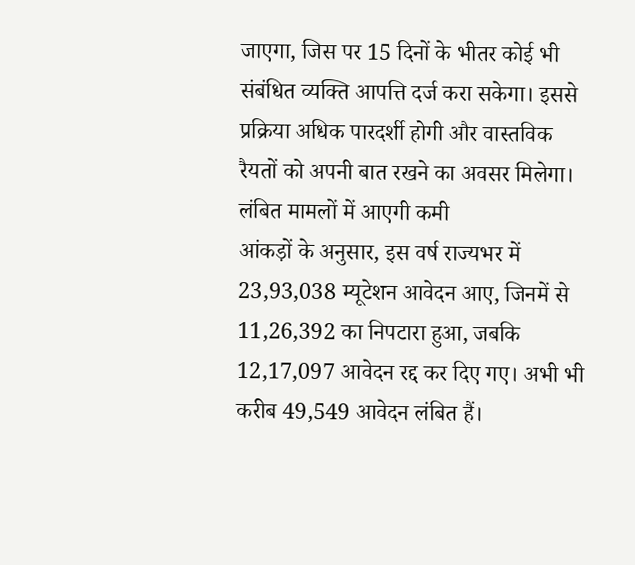जाएगा, जिस पर 15 दिनों के भीतर कोई भी संबंधित व्यक्ति आपत्ति दर्ज करा सकेगा। इससे प्रक्रिया अधिक पारदर्शी होगी और वास्तविक रैयतों को अपनी बात रखने का अवसर मिलेगा।
लंबित मामलों में आएगी कमी
आंकड़ों के अनुसार, इस वर्ष राज्यभर में 23,93,038 म्यूटेशन आवेदन आए, जिनमें से 11,26,392 का निपटारा हुआ, जबकि 12,17,097 आवेदन रद्द कर दिए गए। अभी भी करीब 49,549 आवेदन लंबित हैं।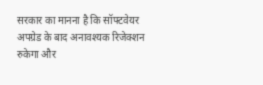सरकार का मानना है कि सॉफ्टवेयर अपग्रेड के बाद अनावश्यक रिजेक्शन रुकेगा और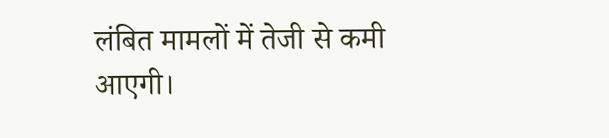लंबित मामलों में तेजी से कमी आएगी।